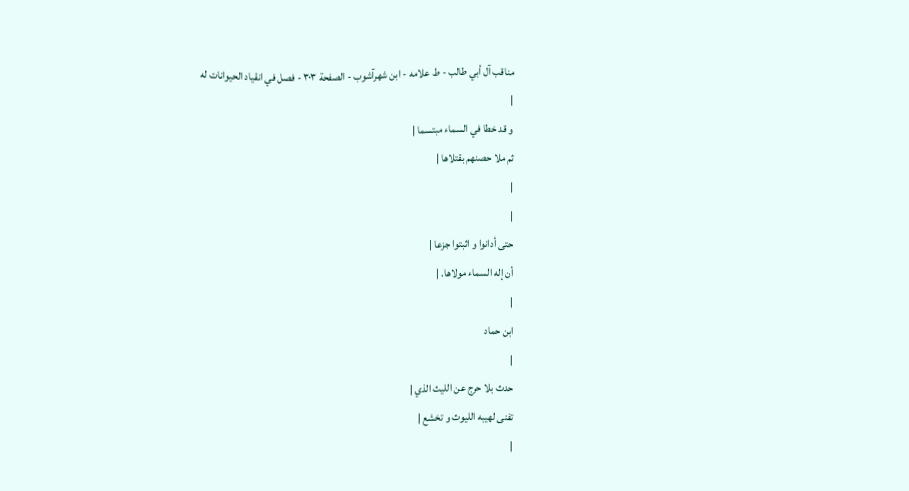مناقب آل أبي طالب - ط علامه - ابن شهرآشوب - الصفحة ٣٠٣ - فصل في انقياد الحيوانات له
|
و قد خطا في السماء مبتسما |
ثم ملا حصنهم بقتلاها |
|
|
حتى أدانوا و اثبتوا جزعا |
أن إله السماء مولاها. |
|
ابن حماد
|
حدث بلا حرج عن الليث الذي |
تفنى لهيبه الليوث و تخشع |
|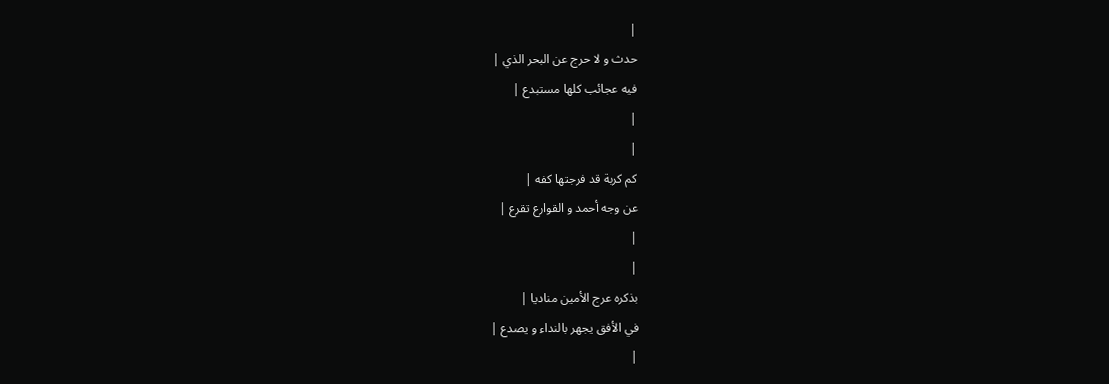|
حدث و لا حرج عن البحر الذي |
فيه عجائب كلها مستبدع |
|
|
كم كربة قد فرجتها كفه |
عن وجه أحمد و القوارع تقرع |
|
|
بذكره عرج الأمين مناديا |
في الأفق يجهر بالنداء و يصدع |
|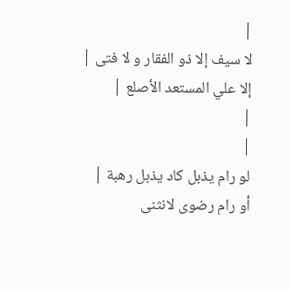|
لا سيف إلا ذو الفقار و لا فتى |
إلا علي المستعد الأصلع |
|
|
لو رام يذبل كاد يذبل رهبة |
أو رام رضوى لانثنى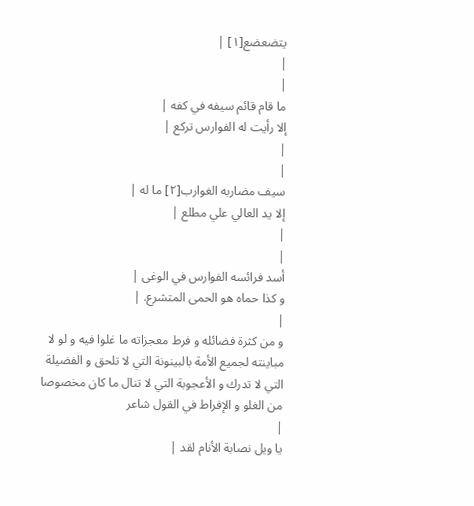يتضعضع[١] |
|
|
ما قام قائم سيفه في كفه |
إلا رأيت له الفوارس تركع |
|
|
سيف مضاربه الغوارب[٢] ما له |
إلا يد العالي علي مطلع |
|
|
أسد فرائسه الفوارس في الوغى |
و كذا حماه هو الحمى المتشرع. |
|
و من كثرة فضائله و فرط معجزاته ما غلوا فيه و لو لا مباينته لجميع الأمة بالبينونة التي لا تلحق و الفضيلة التي لا تدرك و الأعجوبة التي لا تنال ما كان مخصوصا من الغلو و الإفراط في القول شاعر
|
يا ويل نصابة الأنام لقد |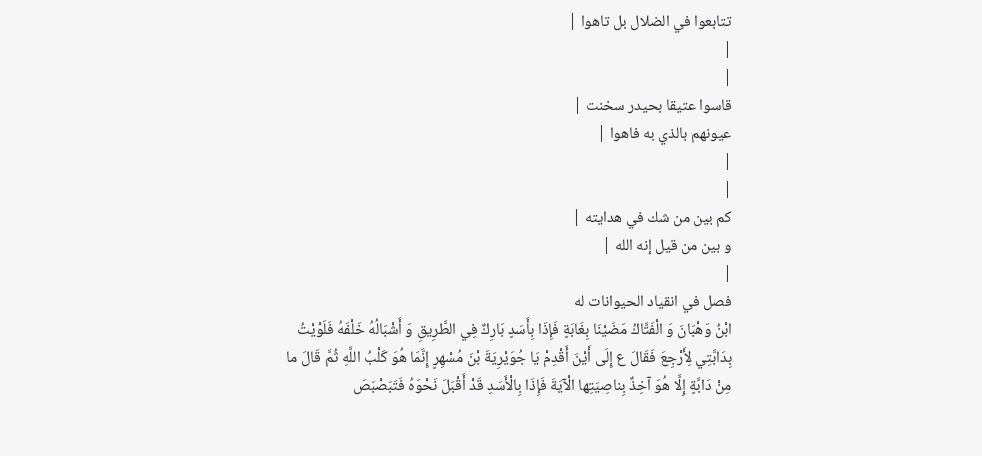تتابعوا في الضلال بل تاهوا |
|
|
قاسوا عتيقا بحيدر سخنت |
عيونهم بالذي به فاهوا |
|
|
كم بين من شك في هدايته |
و بين من قيل إنه الله |
|
فصل في انقياد الحيوانات له
ابْنُ وَهْبَانَ وَ الْفَتَّاكُ مَضَيْنَا بِغَابَةٍ فَإِذَا بِأَسَدٍ بَارِكٌ فِي الطَّرِيقِ وَ أَشْبَالُهُ خَلْفَهُ فَلَوْيْتُ بِدَابَّتِي لِأَرْجِعَ فَقَالَ ع إِلَى أَيْنَ أَقْدِمْ يَا جُوَيْرِيَةَ بْنَ مُسْهِرٍ إِنَّمَا هُوَ كَلْبُ اللَّهِ ثُمَّ قَالَ ما مِنْ دَابَّةٍ إِلَّا هُوَ آخِذٌ بِناصِيَتِها الْآيَةَ فَإِذَا بِالْأَسَدِ قَدْ أَقْبَلَ نَحْوَهُ فَتَبَصْبَصَ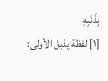بِذَنَبِهِ
[١] لفظة يذبل الأولى: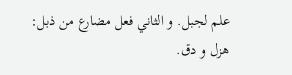علم لجبل. و الثاني فعل مضارع من ذبل: هزل و دق.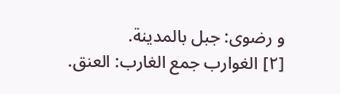و رضوى: جبل بالمدينة.
[٢] الغوارب جمع الغارب: العنق.